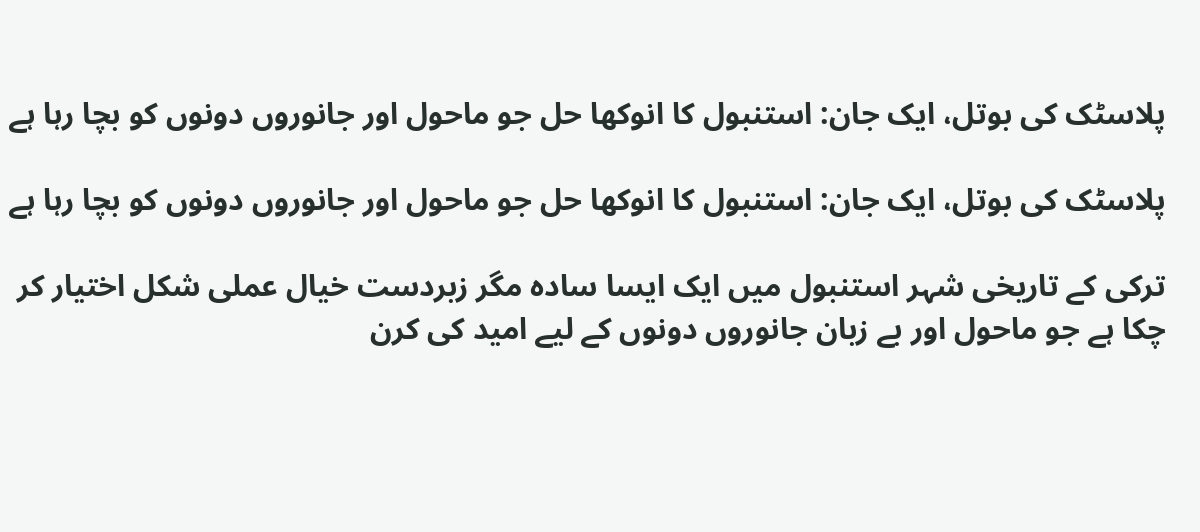پلاسٹک کی بوتل، ایک جان: استنبول کا انوکھا حل جو ماحول اور جانوروں دونوں کو بچا رہا ہے

پلاسٹک کی بوتل، ایک جان: استنبول کا انوکھا حل جو ماحول اور جانوروں دونوں کو بچا رہا ہے

ترکی کے تاریخی شہر استنبول میں ایک ایسا سادہ مگر زبردست خیال عملی شکل اختیار کر چکا ہے جو ماحول اور بے زبان جانوروں دونوں کے لیے امید کی کرن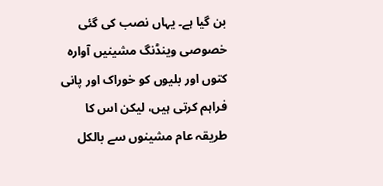بن گیا ہے۔ یہاں نصب کی گئی خصوصی وینڈنگ مشینیں آوارہ کتوں اور بلیوں کو خوراک اور پانی فراہم کرتی ہیں، لیکن اس کا طریقہ عام مشینوں سے بالکل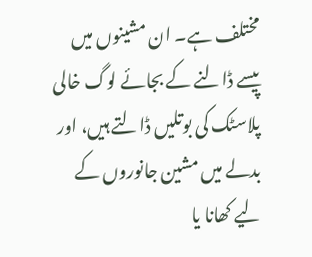مختلف ہے۔ ان مشینوں میں پیسے ڈالنے کے بجائے لوگ خالی پلاسٹک کی بوتلیں ڈالتے ہیں، اور بدلے میں مشین جانوروں کے لیے کھانا یا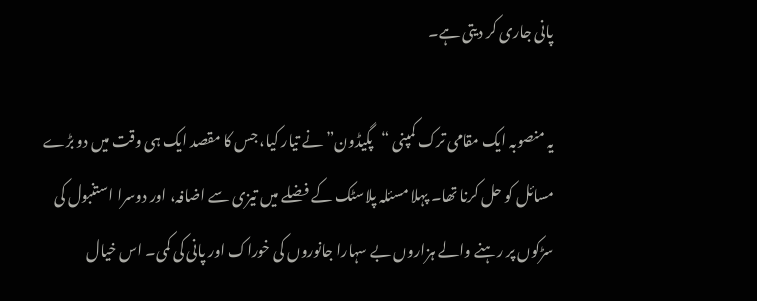پانی جاری کر دیتی ہے۔

یہ منصوبہ ایک مقامی ترک کمپنی “پگیڈون” نے تیار کیا، جس کا مقصد ایک ہی وقت میں دو بڑے مسائل کو حل کرنا تھا۔ پہلا مسئلہ پلاسٹک کے فضلے میں تیزی سے اضافہ، اور دوسرا استنبول کی سڑکوں پر رہنے والے ہزاروں بے سہارا جانوروں کی خوراک اور پانی کی کمی۔ اس خیال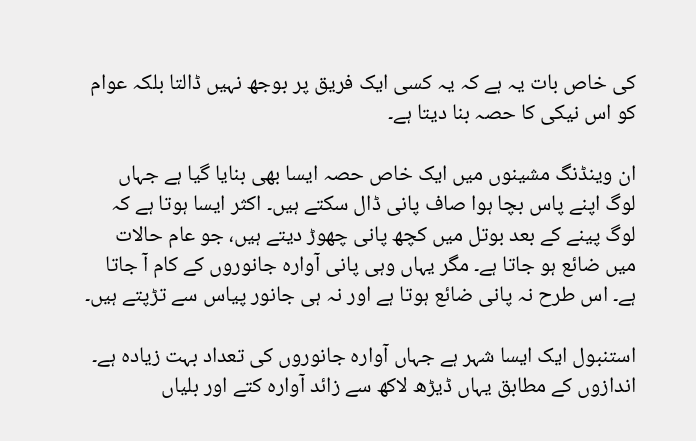کی خاص بات یہ ہے کہ یہ کسی ایک فریق پر بوجھ نہیں ڈالتا بلکہ عوام کو اس نیکی کا حصہ بنا دیتا ہے۔

ان وینڈنگ مشینوں میں ایک خاص حصہ ایسا بھی بنایا گیا ہے جہاں لوگ اپنے پاس بچا ہوا صاف پانی ڈال سکتے ہیں۔ اکثر ایسا ہوتا ہے کہ لوگ پینے کے بعد بوتل میں کچھ پانی چھوڑ دیتے ہیں، جو عام حالات میں ضائع ہو جاتا ہے۔ مگر یہاں وہی پانی آوارہ جانوروں کے کام آ جاتا ہے۔ اس طرح نہ پانی ضائع ہوتا ہے اور نہ ہی جانور پیاس سے تڑپتے ہیں۔

استنبول ایک ایسا شہر ہے جہاں آوارہ جانوروں کی تعداد بہت زیادہ ہے۔ اندازوں کے مطابق یہاں ڈیڑھ لاکھ سے زائد آوارہ کتے اور بلیاں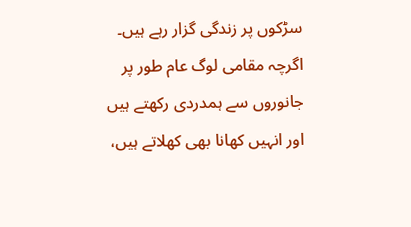سڑکوں پر زندگی گزار رہے ہیں۔ اگرچہ مقامی لوگ عام طور پر جانوروں سے ہمدردی رکھتے ہیں اور انہیں کھانا بھی کھلاتے ہیں،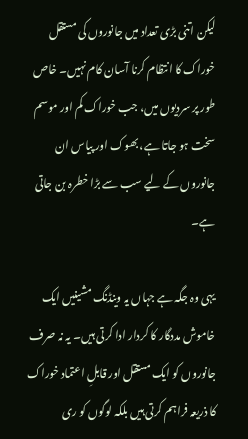لیکن اتنی بڑی تعداد میں جانوروں کی مستقل خوراک کا انتظام کرنا آسان کام نہیں۔ خاص طور پر سردیوں میں، جب خوراک کم اور موسم سخت ہو جاتا ہے، بھوک اور پیاس ان جانوروں کے لیے سب سے بڑا خطرہ بن جاتی ہے۔

یہی وہ جگہ ہے جہاں یہ وینڈنگ مشینیں ایک خاموش مددگار کا کردار ادا کرتی ہیں۔ یہ نہ صرف جانوروں کو ایک مستقل اور قابلِ اعتماد خوراک کا ذریعہ فراہم کرتی ہیں بلکہ لوگوں کو ری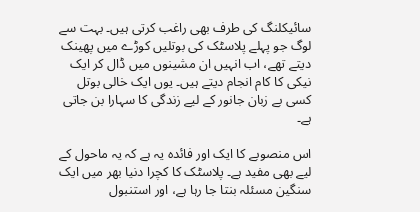سائیکلنگ کی طرف بھی راغب کرتی ہیں۔ بہت سے لوگ جو پہلے پلاسٹک کی بوتلیں کوڑے میں پھینک دیتے تھے، اب انہیں ان مشینوں میں ڈال کر ایک نیکی کا کام انجام دیتے ہیں۔ یوں ایک خالی بوتل کسی بے زبان جانور کے لیے زندگی کا سہارا بن جاتی ہے۔

اس منصوبے کا ایک اور فائدہ یہ ہے کہ یہ ماحول کے لیے بھی مفید ہے۔ پلاسٹک کا کچرا دنیا بھر میں ایک سنگین مسئلہ بنتا جا رہا ہے، اور استنبول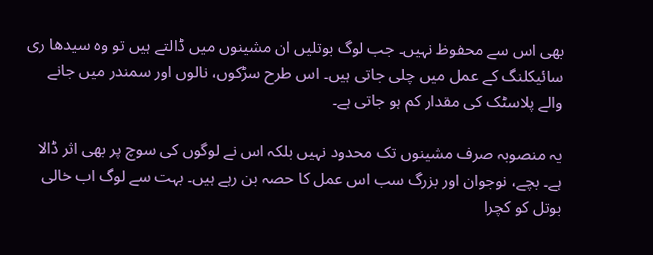بھی اس سے محفوظ نہیں۔ جب لوگ بوتلیں ان مشینوں میں ڈالتے ہیں تو وہ سیدھا ری سائیکلنگ کے عمل میں چلی جاتی ہیں۔ اس طرح سڑکوں، نالوں اور سمندر میں جانے والے پلاسٹک کی مقدار کم ہو جاتی ہے۔

یہ منصوبہ صرف مشینوں تک محدود نہیں بلکہ اس نے لوگوں کی سوچ پر بھی اثر ڈالا ہے۔ بچے، نوجوان اور بزرگ سب اس عمل کا حصہ بن رہے ہیں۔ بہت سے لوگ اب خالی بوتل کو کچرا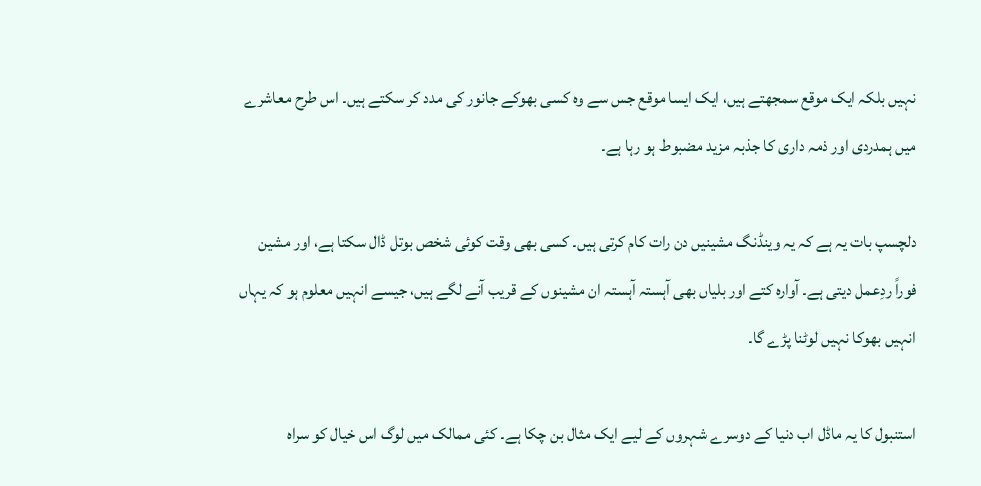نہیں بلکہ ایک موقع سمجھتے ہیں، ایک ایسا موقع جس سے وہ کسی بھوکے جانور کی مدد کر سکتے ہیں۔ اس طرح معاشرے میں ہمدردی اور ذمہ داری کا جذبہ مزید مضبوط ہو رہا ہے۔

دلچسپ بات یہ ہے کہ یہ وینڈنگ مشینیں دن رات کام کرتی ہیں۔ کسی بھی وقت کوئی شخص بوتل ڈال سکتا ہے، اور مشین فوراً ردِعمل دیتی ہے۔ آوارہ کتے اور بلیاں بھی آہستہ آہستہ ان مشینوں کے قریب آنے لگے ہیں، جیسے انہیں معلوم ہو کہ یہاں انہیں بھوکا نہیں لوٹنا پڑے گا۔

استنبول کا یہ ماڈل اب دنیا کے دوسرے شہروں کے لیے ایک مثال بن چکا ہے۔ کئی ممالک میں لوگ اس خیال کو سراہ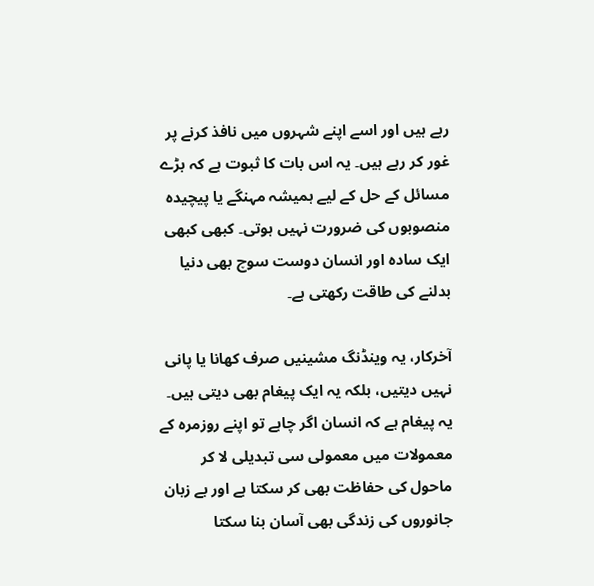رہے ہیں اور اسے اپنے شہروں میں نافذ کرنے پر غور کر رہے ہیں۔ یہ اس بات کا ثبوت ہے کہ بڑے مسائل کے حل کے لیے ہمیشہ مہنگے یا پیچیدہ منصوبوں کی ضرورت نہیں ہوتی۔ کبھی کبھی ایک سادہ اور انسان دوست سوچ بھی دنیا بدلنے کی طاقت رکھتی ہے۔

آخرکار، یہ وینڈنگ مشینیں صرف کھانا یا پانی نہیں دیتیں، بلکہ یہ ایک پیغام بھی دیتی ہیں۔ یہ پیغام ہے کہ انسان اگر چاہے تو اپنے روزمرہ کے معمولات میں معمولی سی تبدیلی لا کر ماحول کی حفاظت بھی کر سکتا ہے اور بے زبان جانوروں کی زندگی بھی آسان بنا سکتا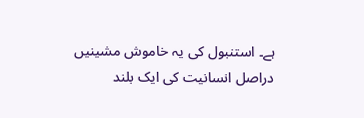ہے۔ استنبول کی یہ خاموش مشینیں دراصل انسانیت کی ایک بلند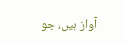آواز ہیں، جو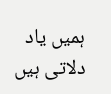ہمیں یاد دلاتی ہیں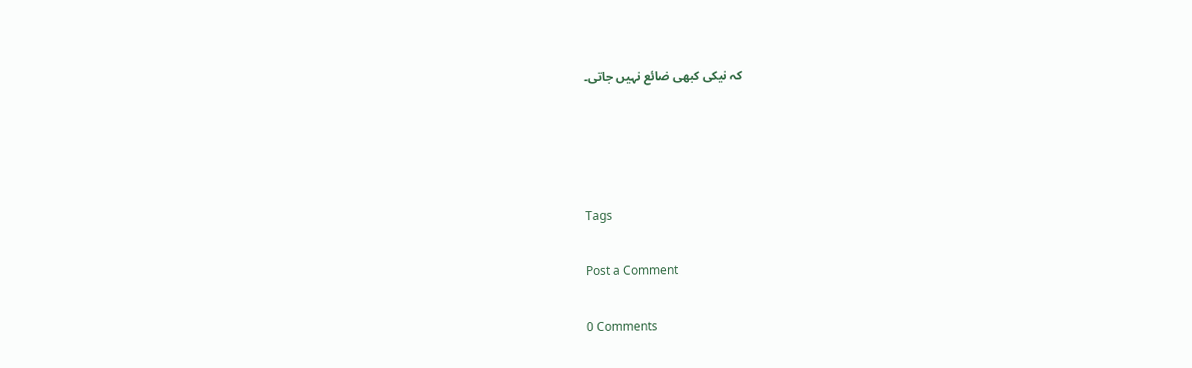کہ نیکی کبھی ضائع نہیں جاتی۔




Tags

Post a Comment

0 Comments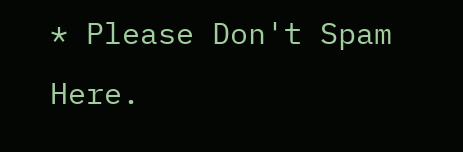* Please Don't Spam Here.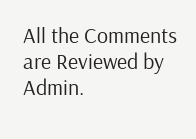All the Comments are Reviewed by Admin.